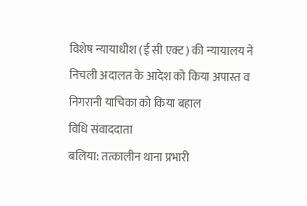विशेष न्यायाधीश (ई सी एक्ट) की न्यायालय ने निचली अदालत के आदेश को किया अपास्त व निगरानी याचिका को किया बहाल
विधि संवाददाता
बलिया: तत्कालीन थाना प्रभारी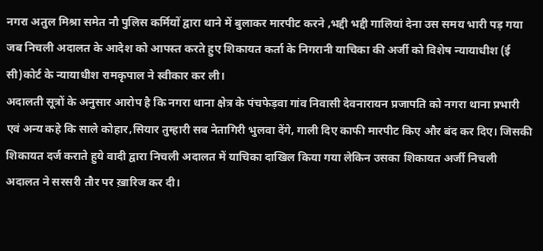नगरा अतुल मिश्रा समेत नौ पुलिस कर्मियों द्वारा थाने में बुलाकर मारपीट करने ,भद्दी भद्दी गालियां देना उस समय भारी पड़ गया जब निचली अदालत के आदेश को आपस्त करते हुए शिकायत कर्ता के निगरानी याचिका की अर्जी को विशेष न्यायाधीश (ई सी)कोर्ट के न्यायाधीश रामकृपाल ने स्वीकार कर ली।
अदालती सूत्रों के अनुसार आरोप है कि नगरा थाना क्षेत्र के पंचफेड़वा गांव निवासी देवनारायन प्रजापति को नगरा थाना प्रभारी एवं अन्य कहे कि साले कोहार,सियार तुम्हारी सब नेतागिरी भुलवा देंगे, गाली दिए काफी मारपीट किए और बंद कर दिए। जिसकी शिकायत दर्ज कराते हुये वादी द्वारा निचली अदालत में याचिका दाखिल किया गया लेकिन उसका शिकायत अर्जी निचली अदालत ने सरसरी तौर पर ख़ारिज कर दी।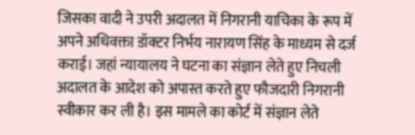जिसका वादी ने उपरी अदालत में निगरानी याचिका के रूप में अपने अधिवक्ता डॉक्टर निर्भय नारायण सिंह के माध्यम से दर्ज कराई। जहां न्यायालय ने घटना का संज्ञान लेते हुए निचली अदालत के आदेश को अपास्त करते हुए फौजदारी निगरानी स्वीकार कर ली है। इस मामले का कोर्ट में संज्ञान लेते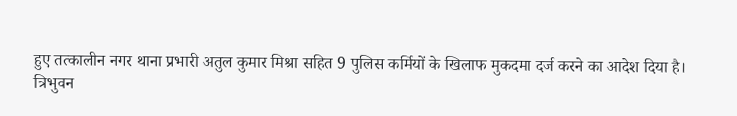हुए तत्कालीन नगर थाना प्रभारी अतुल कुमार मिश्रा सहित 9 पुलिस कर्मियों के खिलाफ मुकदमा दर्ज करने का आदेश दिया है।
त्रिभुवन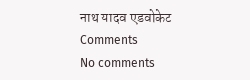नाथ यादव एडवोकेट
Comments
No comments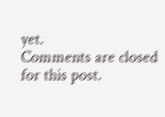yet.
Comments are closed for this post.